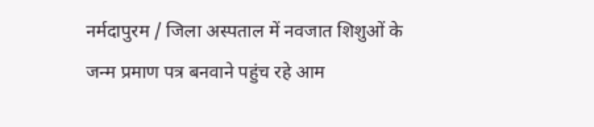नर्मदापुरम / जिला अस्पताल में नवजात शिशुओं के जन्म प्रमाण पत्र बनवाने पहुंच रहे आम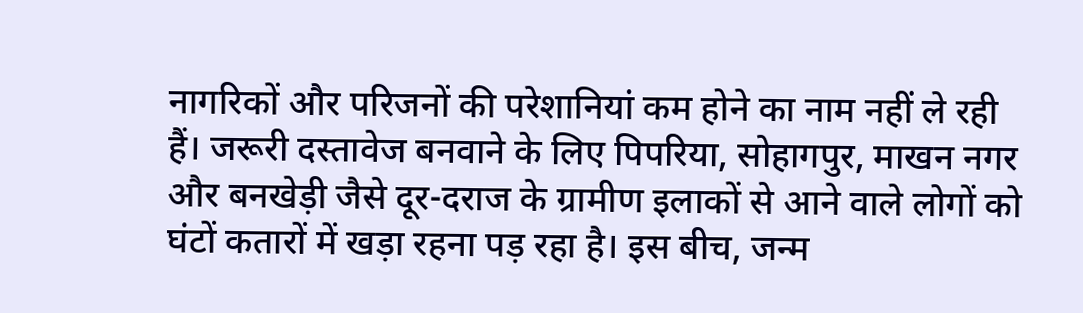नागरिकों और परिजनों की परेशानियां कम होने का नाम नहीं ले रही हैं। जरूरी दस्तावेज बनवाने के लिए पिपरिया, सोहागपुर, माखन नगर और बनखेड़ी जैसे दूर-दराज के ग्रामीण इलाकों से आने वाले लोगों को घंटों कतारों में खड़ा रहना पड़ रहा है। इस बीच, जन्म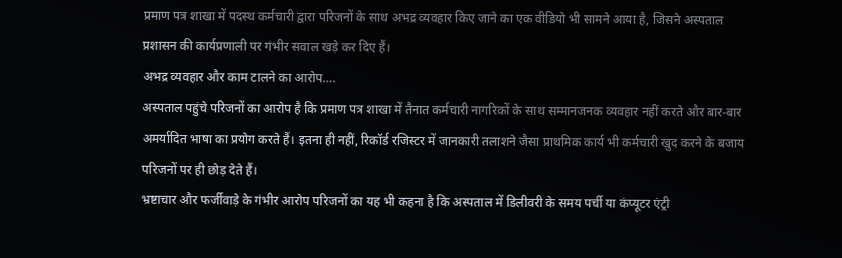प्रमाण पत्र शाखा में पदस्थ कर्मचारी द्वारा परिजनों के साथ अभद्र व्यवहार किए जाने का एक वीडियो भी सामने आया है, जिसने अस्पताल प्रशासन की कार्यप्रणाली पर गंभीर सवाल खड़े कर दिए हैं।
अभद्र व्यवहार और काम टालने का आरोप….
अस्पताल पहुंचे परिजनों का आरोप है कि प्रमाण पत्र शाखा में तैनात कर्मचारी नागरिकों के साथ सम्मानजनक व्यवहार नहीं करते और बार-बार अमर्यादित भाषा का प्रयोग करते हैं। इतना ही नहीं, रिकॉर्ड रजिस्टर में जानकारी तलाशने जैसा प्राथमिक कार्य भी कर्मचारी खुद करने के बजाय परिजनों पर ही छोड़ देते हैं।
भ्रष्टाचार और फर्जीवाड़े के गंभीर आरोप परिजनों का यह भी कहना है कि अस्पताल में डिलीवरी के समय पर्ची या कंप्यूटर एंट्री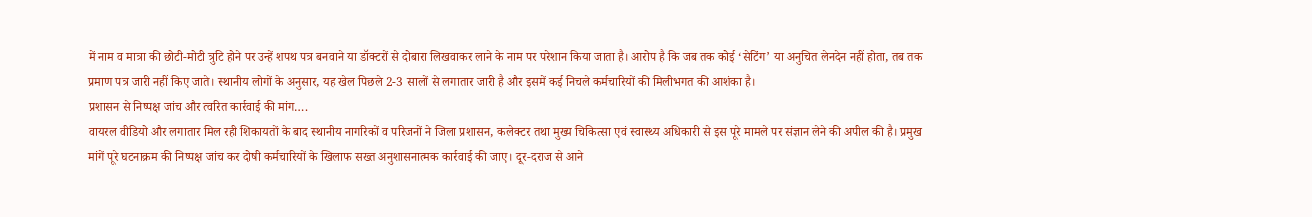में नाम व मात्रा की छोटी-मोटी त्रुटि होने पर उन्हें शपथ पत्र बनवाने या डॉक्टरों से दोबारा लिखवाकर लाने के नाम पर परेशान किया जाता है। आरोप है कि जब तक कोई ‘सेटिंग’ या अनुचित लेनदेन नहीं होता, तब तक प्रमाण पत्र जारी नहीं किए जाते। स्थानीय लोगों के अनुसार, यह खेल पिछले 2-3 सालों से लगातार जारी है और इसमें कई निचले कर्मचारियों की मिलीभगत की आशंका है।
प्रशासन से निष्पक्ष जांच और त्वरित कार्रवाई की मांग….
वायरल वीडियो और लगातार मिल रही शिकायतों के बाद स्थानीय नागरिकों व परिजनों ने जिला प्रशासन, कलेक्टर तथा मुख्य चिकित्सा एवं स्वास्थ्य अधिकारी से इस पूरे मामले पर संज्ञान लेने की अपील की है। प्रमुख मांगें पूरे घटनाक्रम की निष्पक्ष जांच कर दोषी कर्मचारियों के खिलाफ सख्त अनुशासनात्मक कार्रवाई की जाए। दूर-दराज से आने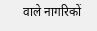वाले नागरिकों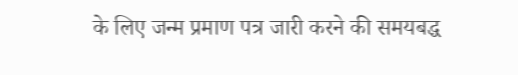के लिए जन्म प्रमाण पत्र जारी करने की समयबद्ध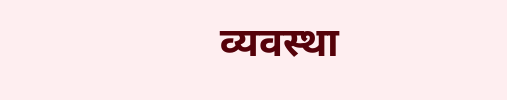व्यवस्था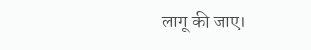लागू की जाए।